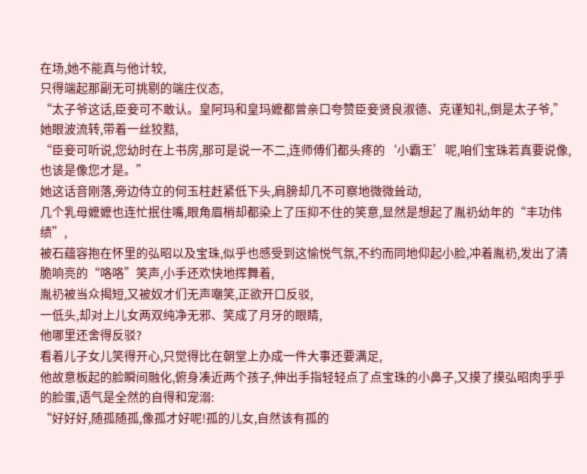在场,她不能真与他计较,
只得端起那副无可挑剔的端庄仪态,
“太子爷这话,臣妾可不敢认。皇阿玛和皇玛嬷都曾亲口夸赞臣妾贤良淑德、克谨知礼,倒是太子爷,”
她眼波流转,带着一丝狡黠,
“臣妾可听说,您幼时在上书房,那可是说一不二,连师傅们都头疼的‘小霸王’呢,咱们宝珠若真要说像,也该是像您才是。”
她这话音刚落,旁边侍立的何玉柱赶紧低下头,肩膀却几不可察地微微耸动,
几个乳母嬷嬷也连忙抿住嘴,眼角眉梢却都染上了压抑不住的笑意,显然是想起了胤礽幼年的“丰功伟绩”,
被石蕴容抱在怀里的弘昭以及宝珠,似乎也感受到这愉悦气氛,不约而同地仰起小脸,冲着胤礽,发出了清脆响亮的“咯咯”笑声,小手还欢快地挥舞着,
胤礽被当众揭短,又被奴才们无声嘲笑,正欲开口反驳,
一低头,却对上儿女两双纯净无邪、笑成了月牙的眼睛,
他哪里还舍得反驳?
看着儿子女儿笑得开心,只觉得比在朝堂上办成一件大事还要满足,
他故意板起的脸瞬间融化,俯身凑近两个孩子,伸出手指轻轻点了点宝珠的小鼻子,又摸了摸弘昭肉乎乎的脸蛋,语气是全然的自得和宠溺:
“好好好,随孤随孤,像孤才好呢!孤的儿女,自然该有孤的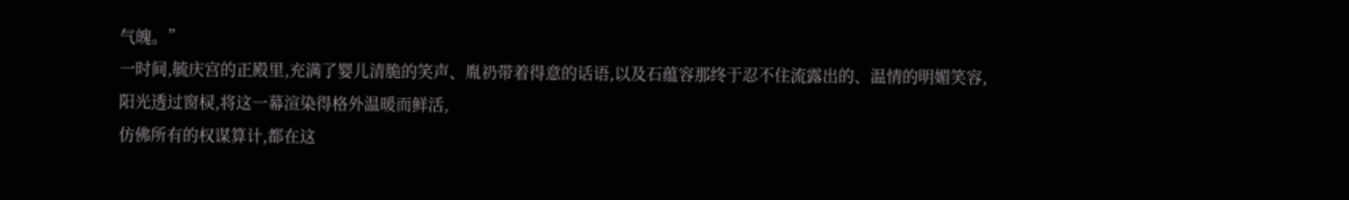气魄。”
一时间,毓庆宫的正殿里,充满了婴儿清脆的笑声、胤礽带着得意的话语,以及石蕴容那终于忍不住流露出的、温情的明媚笑容,
阳光透过窗棂,将这一幕渲染得格外温暖而鲜活,
仿佛所有的权谋算计,都在这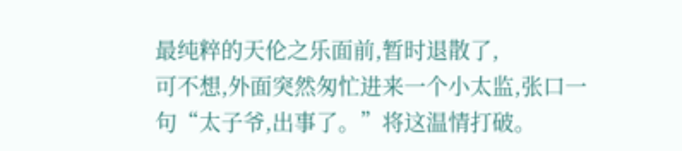最纯粹的天伦之乐面前,暂时退散了,
可不想,外面突然匆忙进来一个小太监,张口一句“太子爷,出事了。”将这温情打破。